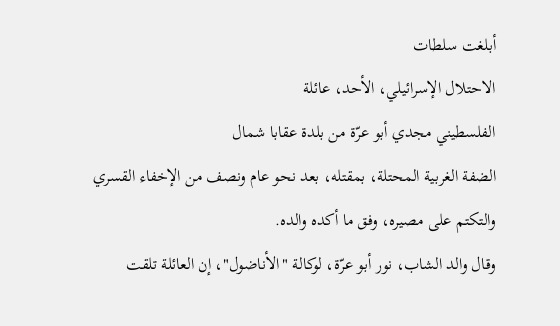أبلغت سلطات
الاحتلال الإسرائيلي، الأحد، عائلة
الفلسطيني مجدي أبو عرّة من بلدة عقابا شمال
الضفة الغربية المحتلة، بمقتله، بعد نحو عام ونصف من الإخفاء القسري والتكتم على مصيره، وفق ما أكده والده.
وقال والد الشاب، نور أبو عرّة، لوكالة "الأناضول"، إن العائلة تلقت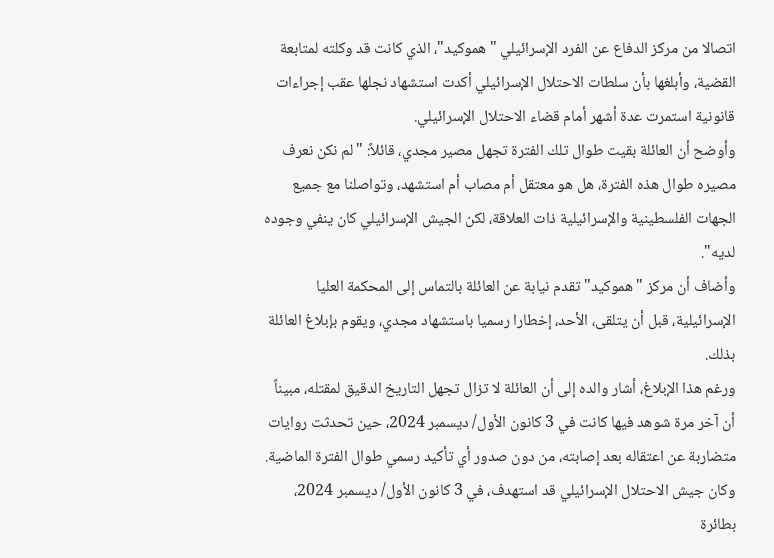اتصالا من مركز الدفاع عن الفرد الإسرائيلي "هموكيد"، الذي كانت قد وكلته لمتابعة القضية، وأبلغها بأن سلطات الاحتلال الإسرائيلي أكدت استشهاد نجلها عقب إجراءات قانونية استمرت عدة أشهر أمام قضاء الاحتلال الإسرائيلي.
وأوضح أن العائلة بقيت طوال تلك الفترة تجهل مصير مجدي، قائلاً: "لم نكن نعرف مصيره طوال هذه الفترة، هل هو معتقل أم مصاب أم استشهد، وتواصلنا مع جميع الجهات الفلسطينية والإسرائيلية ذات العلاقة، لكن الجيش الإسرائيلي كان ينفي وجوده لديه".
وأضاف أن مركز "هموكيد" تقدم نيابة عن العائلة بالتماس إلى المحكمة العليا الإسرائيلية، قبل أن يتلقى، الأحد، إخطارا رسميا باستشهاد مجدي، ويقوم بإبلاغ العائلة بذلك.
ورغم هذا الإبلاغ، أشار والده إلى أن العائلة لا تزال تجهل التاريخ الدقيق لمقتله، مبيناً أن آخر مرة شوهد فيها كانت في 3 كانون الأول/ ديسمبر 2024، حين تحدثت روايات متضاربة عن اعتقاله بعد إصابته، من دون صدور أي تأكيد رسمي طوال الفترة الماضية.
وكان جيش الاحتلال الإسرائيلي قد استهدف، في 3 كانون الأول/ ديسمبر 2024، بطائرة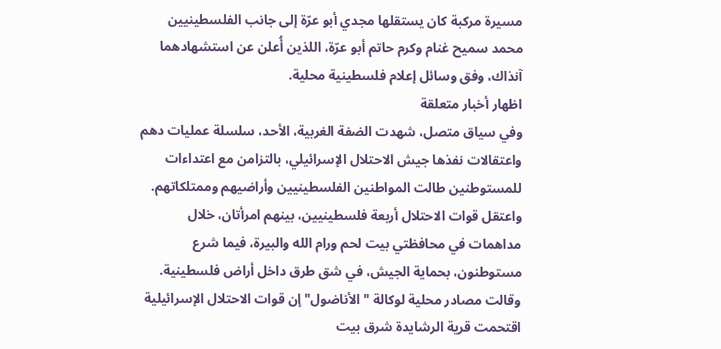مسيرة مركبة كان يستقلها مجدي أبو عرّة إلى جانب الفلسطينيين محمد سميح غنام وكرم حاتم أبو عرّة، اللذين أُعلن عن استشهادهما آنذاك، وفق وسائل إعلام فلسطينية محلية.
اظهار أخبار متعلقة
وفي سياق متصل، شهدت الضفة الغربية، الأحد، سلسلة عمليات دهم واعتقالات نفذها جيش الاحتلال الإسرائيلي، بالتزامن مع اعتداءات للمستوطنين طالت المواطنين الفلسطينيين وأراضيهم وممتلكاتهم.
واعتقل قوات الاحتلال أربعة فلسطينيين، بينهم امرأتان، خلال مداهمات في محافظتي بيت لحم ورام الله والبيرة، فيما شرع مستوطنون، بحماية الجيش، في شق طرق داخل أراض فلسطينية.
وقالت مصادر محلية لوكالة "الأناضول" إن قوات الاحتلال الإسرائيلية اقتحمت قرية الرشايدة شرق بيت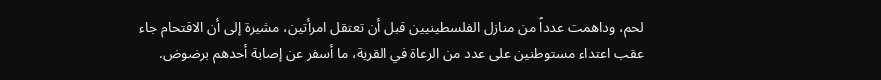لحم، وداهمت عدداً من منازل الفلسطينيين قبل أن تعتقل امرأتين، مشيرة إلى أن الاقتحام جاء عقب اعتداء مستوطنين على عدد من الرعاة في القرية، ما أسفر عن إصابة أحدهم برضوض.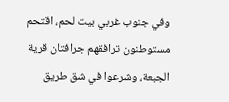وفي جنوب غربي بيت لحم، اقتحم مستوطنون ترافقهم جرافتان قرية الجبعة، وشرعوا في شق طريق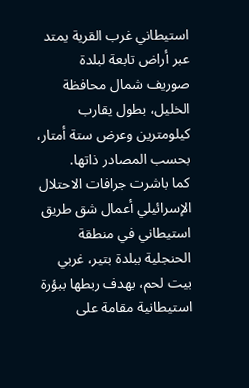استيطاني غرب القرية يمتد عبر أراض تابعة لبلدة صوريف شمال محافظة الخليل، بطول يقارب كيلومترين وعرض ستة أمتار، بحسب المصادر ذاتها.
كما باشرت جرافات الاحتلال الإسرائيلي أعمال شق طريق استيطاني في منطقة الحنجلية ببلدة بتير، غربي بيت لحم، بهدف ربطها ببؤرة استيطانية مقامة على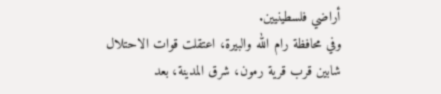أراضي فلسطينيين.
وفي محافظة رام الله والبيرة، اعتقلت قوات الاحتلال شابين قرب قرية رمون، شرق المدينة، بعد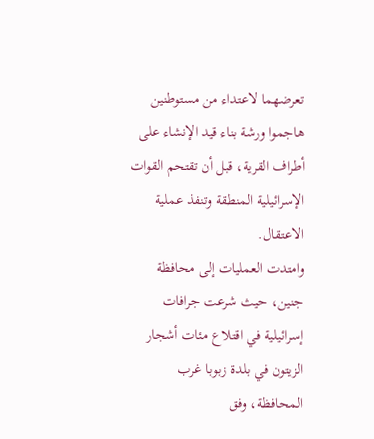تعرضهما لاعتداء من مستوطنين هاجموا ورشة بناء قيد الإنشاء على أطراف القرية، قبل أن تقتحم القوات الإسرائيلية المنطقة وتنفذ عملية الاعتقال.
وامتدت العمليات إلى محافظة جنين، حيث شرعت جرافات إسرائيلية في اقتلاع مئات أشجار الزيتون في بلدة زبوبا غرب المحافظة، وفق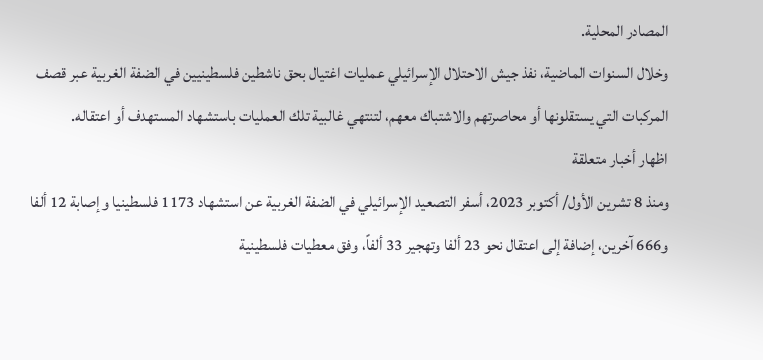المصادر المحلية.
وخلال السنوات الماضية، نفذ جيش الاحتلال الإسرائيلي عمليات اغتيال بحق ناشطين فلسطينيين في الضفة الغربية عبر قصف المركبات التي يستقلونها أو محاصرتهم والاشتباك معهم، لتنتهي غالبية تلك العمليات باستشهاد المستهدف أو اعتقاله.
اظهار أخبار متعلقة
ومنذ 8 تشرين الأول/ أكتوبر 2023، أسفر التصعيد الإسرائيلي في الضفة الغربية عن استشهاد 1173 فلسطينيا وإصابة 12 ألفا و666 آخرين، إضافة إلى اعتقال نحو 23 ألفا وتهجير 33 ألفاً، وفق معطيات فلسطينية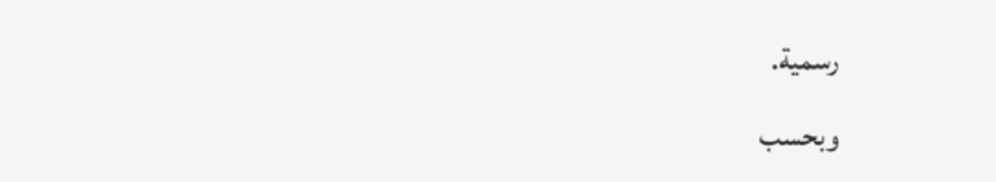رسمية.
وبحسب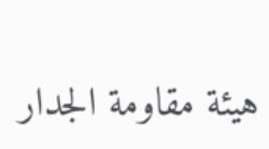هيئة مقاومة الجدار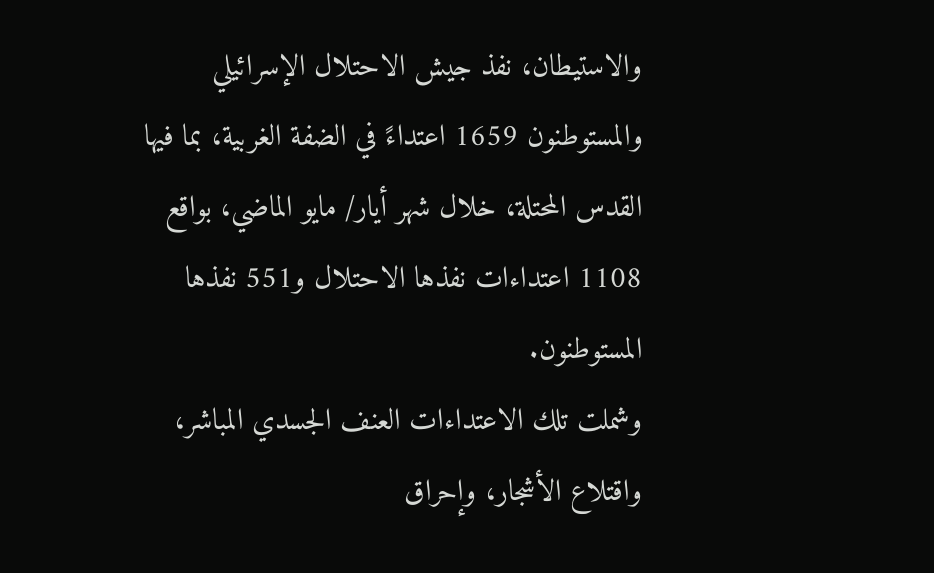والاستيطان، نفذ جيش الاحتلال الإسرائيلي والمستوطنون 1659 اعتداءً في الضفة الغربية، بما فيها القدس المحتلة، خلال شهر أيار/ مايو الماضي، بواقع 1108 اعتداءات نفذها الاحتلال و551 نفذها المستوطنون.
وشملت تلك الاعتداءات العنف الجسدي المباشر، واقتلاع الأشجار، وإحراق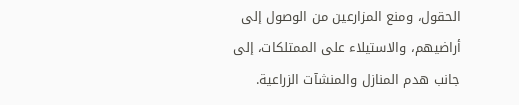الحقول، ومنع المزارعين من الوصول إلى أراضيهم، والاستيلاء على الممتلكات، إلى جانب هدم المنازل والمنشآت الزراعية.